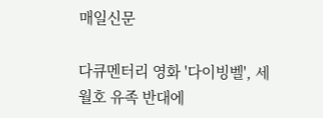매일신문

다큐멘터리 영화 '다이빙벨', 세월호 유족 반대에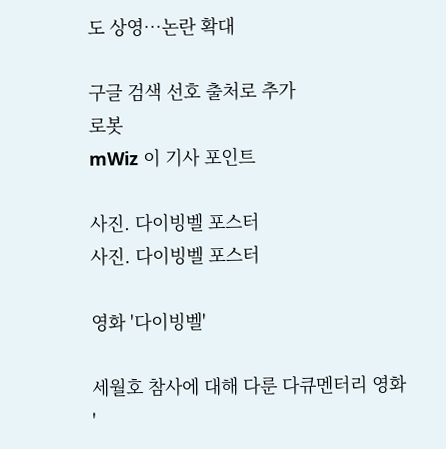도 상영…논란 확대

구글 검색 선호 출처로 추가
로봇
mWiz 이 기사 포인트

사진. 다이빙벨 포스터
사진. 다이빙벨 포스터

영화 '다이빙벨'

세월호 참사에 대해 다룬 다큐멘터리 영화 '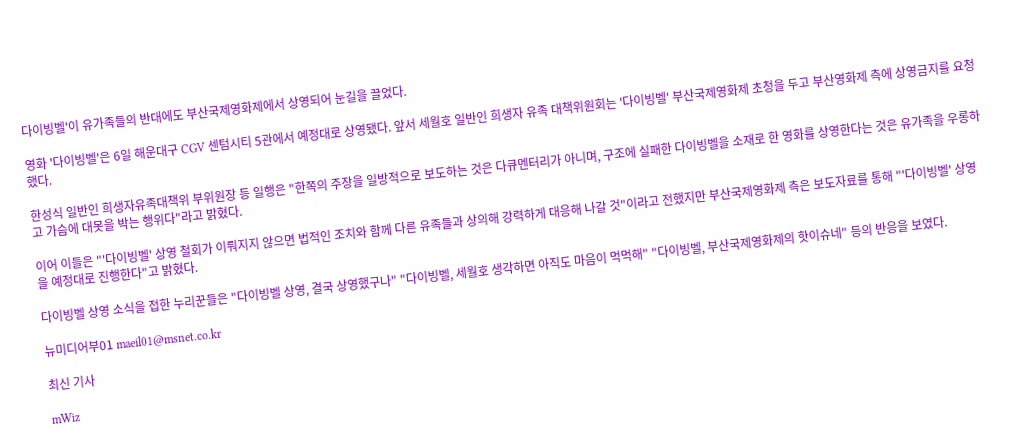다이빙벨'이 유가족들의 반대에도 부산국제영화제에서 상영되어 눈길을 끌었다.

영화 '다이빙벨'은 6일 해운대구 CGV 센텀시티 5관에서 예정대로 상영됐다. 앞서 세월호 일반인 희생자 유족 대책위원회는 '다이빙벨' 부산국제영화제 초청을 두고 부산영화제 측에 상영금지를 요청했다.

한성식 일반인 희생자유족대책위 부위원장 등 일행은 "한쪽의 주장을 일방적으로 보도하는 것은 다큐멘터리가 아니며, 구조에 실패한 다이빙벨을 소재로 한 영화를 상영한다는 것은 유가족을 우롱하고 가슴에 대못을 박는 행위다"라고 밝혔다.

이어 이들은 "'다이빙벨' 상영 철회가 이뤄지지 않으면 법적인 조치와 함께 다른 유족들과 상의해 강력하게 대응해 나갈 것"이라고 전했지만 부산국제영화제 측은 보도자료를 통해 "'다이빙벨' 상영을 예정대로 진행한다"고 밝혔다.

다이빙벨 상영 소식을 접한 누리꾼들은 "다이빙벨 상영, 결국 상영했구나" "다이빙벨, 세월호 생각하면 아직도 마음이 먹먹해" "다이빙벨, 부산국제영화제의 핫이슈네" 등의 반응을 보였다.

뉴미디어부01 maeil01@msnet.co.kr

최신 기사

mWiz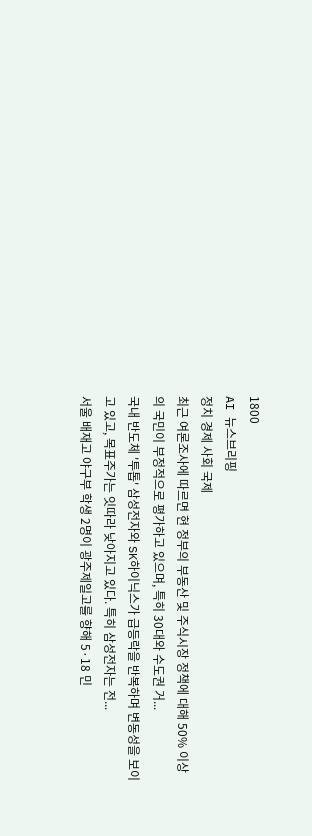1800
AI 뉴스브리핑
정치 경제 사회 국제
최근 여론조사에 따르면 현 정부의 부동산 및 주식시장 정책에 대해 50% 이상의 국민이 부정적으로 평가하고 있으며, 특히 30대와 수도권 거...
국내 반도체 '투톱' 삼성전자와 SK하이닉스가 급등락을 반복하며 변동성을 보이고 있고, 목표주가는 잇따라 낮아지고 있다. 특히 삼성전자는 전...
서울 배재고 야구부 학생 2명이 광주제일고를 향해 5·18 민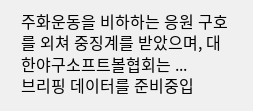주화운동을 비하하는 응원 구호를 외쳐 중징계를 받았으며, 대한야구소프트볼협회는 ...
브리핑 데이터를 준비중입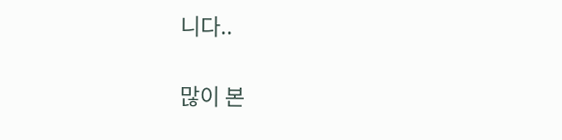니다..

많이 본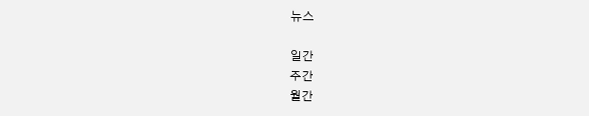뉴스

일간
주간
월간